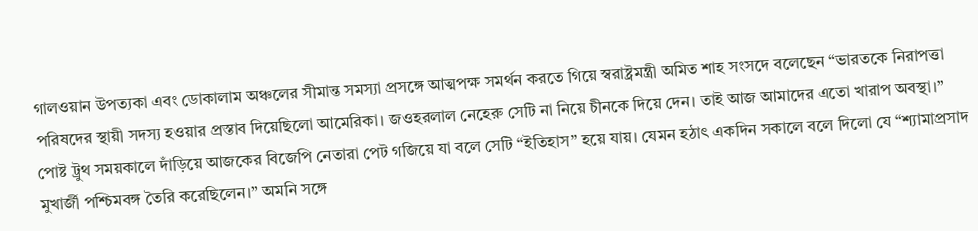গালওয়ান উপত্যকা এবং ডোকালাম অঞ্চলের সীমান্ত সমস্যা প্রসঙ্গে আত্মপক্ষ সমর্থন করতে গিয়ে স্বরাষ্ট্রমন্ত্রী অমিত শাহ সংসদে বলেছেন “ভারতকে নিরাপত্তা পরিষদের স্থায়ী সদস্য হওয়ার প্রস্তাব দিয়েছিলো আমেরিকা। জওহরলাল নেহেরু সেটি না নিয়ে চীনকে দিয়ে দেন। তাই আজ আমাদের এতো খারাপ অবস্থা।”
পোষ্ট ট্রুথ সময়কালে দাঁড়িয়ে আজকের বিজেপি নেতারা পেট গজিয়ে যা বলে সেটি “ইতিহাস” হয়ে যায়। যেমন হঠাৎ একদিন সকালে বলে দিলো যে “শ্যামাপ্রসাদ মুখার্জী পশ্চিমবঙ্গ তৈরি করেছিলেন।” অমনি সঙ্গে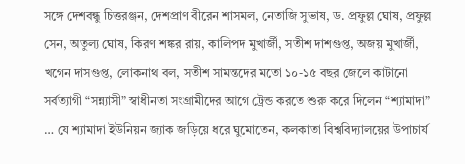সঙ্গে দেশবন্ধু চিত্তরঞ্জন, দেশপ্রাণ বীরেন শাসমল, নেতাজি সুভাষ, ড. প্রফুল্ল ঘোষ, প্রফুল্ল সেন, অতুল্য ঘোষ, কিরণ শঙ্কর রায়, কালিপদ মুখার্জী, সতীশ দাশগুপ্ত, অজয় মুখার্জী, খগেন দাসগুপ্ত, লোকনাথ বল, সতীশ সামন্তদের মতো ১০-১৫ বছর জেলে কাটানো সর্বত্যাগী “সন্ন্যাসী” স্বাধীনতা সংগ্রামীদের আগে ট্রেন্ড করতে শুরু করে দিলেন “শ্যামাদা” … যে শ্যামাদা ইউনিয়ন জ্যাক জড়িয়ে ধরে ঘুমোতেন, কলকাতা বিশ্ববিদ্যালয়ের উপাচার্য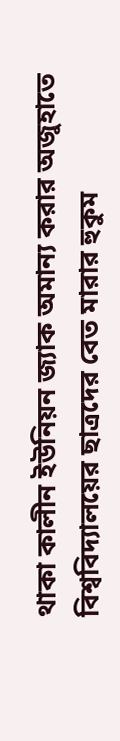থাকা কালীন ইউনিয়ন জ্যাক অমান্য করার অজুহাতে বিশ্ববিদ্যালয়ের ছাত্রদের বেত মারার হুকুম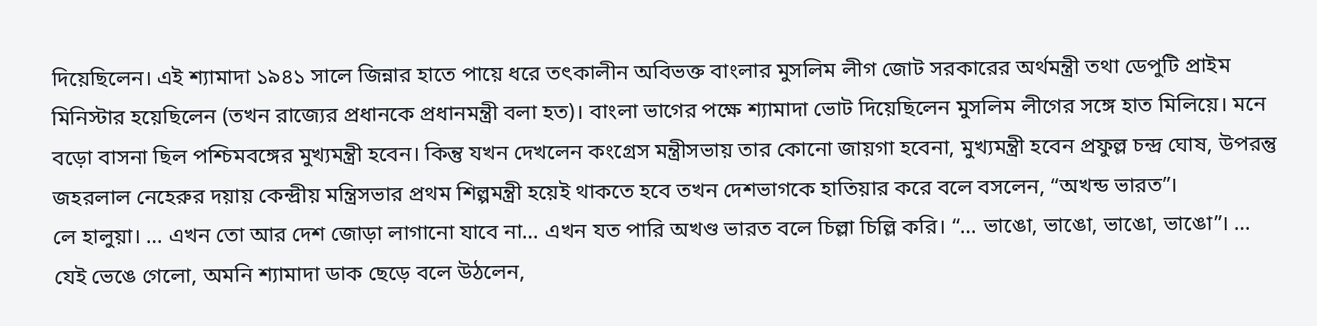দিয়েছিলেন। এই শ্যামাদা ১৯৪১ সালে জিন্নার হাতে পায়ে ধরে তৎকালীন অবিভক্ত বাংলার মুসলিম লীগ জোট সরকারের অর্থমন্ত্রী তথা ডেপুটি প্রাইম মিনিস্টার হয়েছিলেন (তখন রাজ্যের প্রধানকে প্রধানমন্ত্রী বলা হত)। বাংলা ভাগের পক্ষে শ্যামাদা ভোট দিয়েছিলেন মুসলিম লীগের সঙ্গে হাত মিলিয়ে। মনে বড়ো বাসনা ছিল পশ্চিমবঙ্গের মুখ্যমন্ত্রী হবেন। কিন্তু যখন দেখলেন কংগ্রেস মন্ত্রীসভায় তার কোনো জায়গা হবেনা, মুখ্যমন্ত্রী হবেন প্রফুল্ল চন্দ্র ঘোষ, উপরন্তু জহরলাল নেহেরুর দয়ায় কেন্দ্রীয় মন্ত্রিসভার প্রথম শিল্পমন্ত্রী হয়েই থাকতে হবে তখন দেশভাগকে হাতিয়ার করে বলে বসলেন, “অখন্ড ভারত”।
লে হালুয়া। … এখন তো আর দেশ জোড়া লাগানো যাবে না… এখন যত পারি অখণ্ড ভারত বলে চিল্লা চিল্লি করি। “… ভাঙো, ভাঙো, ভাঙো, ভাঙো”। … যেই ভেঙে গেলো, অমনি শ্যামাদা ডাক ছেড়ে বলে উঠলেন,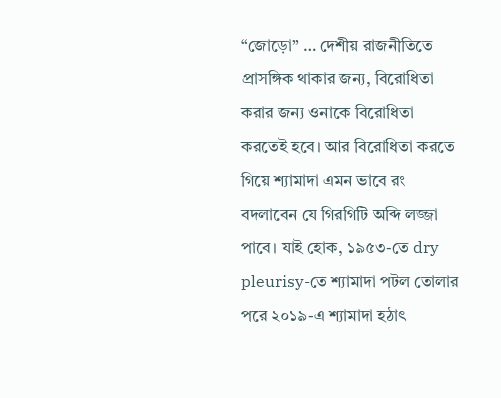“জোড়ো” … দেশীয় রাজনীতিতে প্রাসঙ্গিক থাকার জন্য, বিরোধিতা করার জন্য ওনাকে বিরোধিতা করতেই হবে। আর বিরোধিতা করতে গিয়ে শ্যামাদা এমন ভাবে রং বদলাবেন যে গিরগিটি অব্দি লজ্জা পাবে। যাই হোক, ১৯৫৩-তে dry pleurisy-তে শ্যামাদা পটল তোলার পরে ২০১৯-এ শ্যামাদা হঠাৎ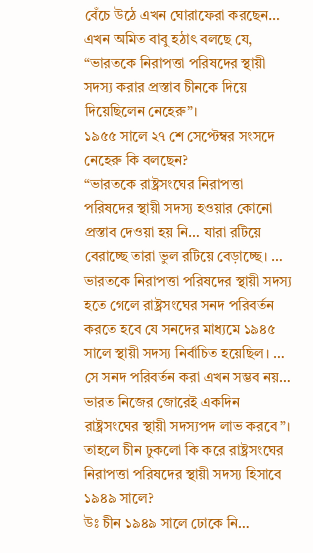বেঁচে উঠে এখন ঘোরাফেরা করছেন…
এখন অমিত বাবু হঠাৎ বলছে যে, “ভারতকে নিরাপত্তা পরিষদের স্থায়ী সদস্য করার প্রস্তাব চীনকে দিয়ে দিয়েছিলেন নেহেরু”।
১৯৫৫ সালে ২৭ শে সেপ্টেম্বর সংসদে নেহেরু কি বলছেন?
“ভারতকে রাষ্ট্রসংঘের নিরাপত্তা পরিষদের স্থায়ী সদস্য হওয়ার কোনো প্রস্তাব দেওয়া হয় নি… যারা রটিয়ে বেরাচ্ছে তারা ভুল রটিয়ে বেড়াচ্ছে। … ভারতকে নিরাপত্তা পরিষদের স্থায়ী সদস্য হতে গেলে রাষ্ট্রসংঘের সনদ পরিবর্তন করতে হবে যে সনদের মাধ্যমে ১৯৪৫ সালে স্থায়ী সদস্য নির্বাচিত হয়েছিল। … সে সনদ পরিবর্তন করা এখন সম্ভব নয়… ভারত নিজের জোরেই একদিন রাষ্ট্রসংঘের স্থায়ী সদস্যপদ লাভ করবে”।
তাহলে চীন ঢুকলো কি করে রাষ্ট্রসংঘের নিরাপত্তা পরিষদের স্থায়ী সদস্য হিসাবে ১৯৪৯ সালে?
উঃ চীন ১৯৪৯ সালে ঢোকে নি…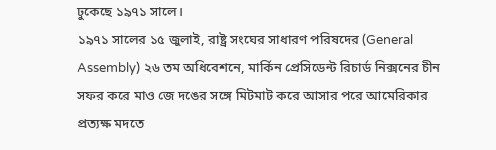ঢুকেছে ১৯৭১ সালে।
১৯৭১ সালের ১৫ জুলাই, রাষ্ট্র সংঘের সাধারণ পরিষদের (General Assembly) ২৬ তম অধিবেশনে, মার্কিন প্রেসিডেন্ট রিচার্ড নিক্সনের চীন সফর করে মাও জে দঙের সঙ্গে মিটমাট করে আসার পরে আমেরিকার প্রত্যক্ষ মদতে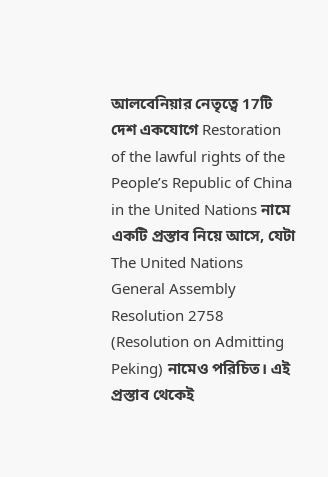আলবেনিয়ার নেতৃত্বে 17টি দেশ একযোগে Restoration of the lawful rights of the People’s Republic of China in the United Nations নামে একটি প্রস্তাব নিয়ে আসে, যেটা The United Nations General Assembly Resolution 2758 (Resolution on Admitting Peking) নামেও পরিচিত। এই প্রস্তাব থেকেই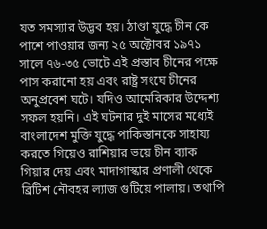যত সমস্যার উদ্ভব হয়। ঠাণ্ডা যুদ্ধে চীন কে পাশে পাওয়ার জন্য ২৫ অক্টোবর ১৯৭১ সালে ৭৬-৩৫ ভোটে এই প্রস্তাব চীনের পক্ষে পাস করানো হয় এবং রাষ্ট্র সংঘে চীনের অনুপ্রবেশ ঘটে। যদিও আমেরিকার উদ্দেশ্য সফল হয়নি। এই ঘটনার দুই মাসের মধ্যেই বাংলাদেশ মুক্তি যুদ্ধে পাকিস্তানকে সাহায্য করতে গিয়েও রাশিয়ার ভয়ে চীন ব্যাক গিয়ার দেয় এবং মাদাগাস্কার প্রণালী থেকে ব্রিটিশ নৌবহর ল্যাজ গুটিয়ে পালায়। তথাপি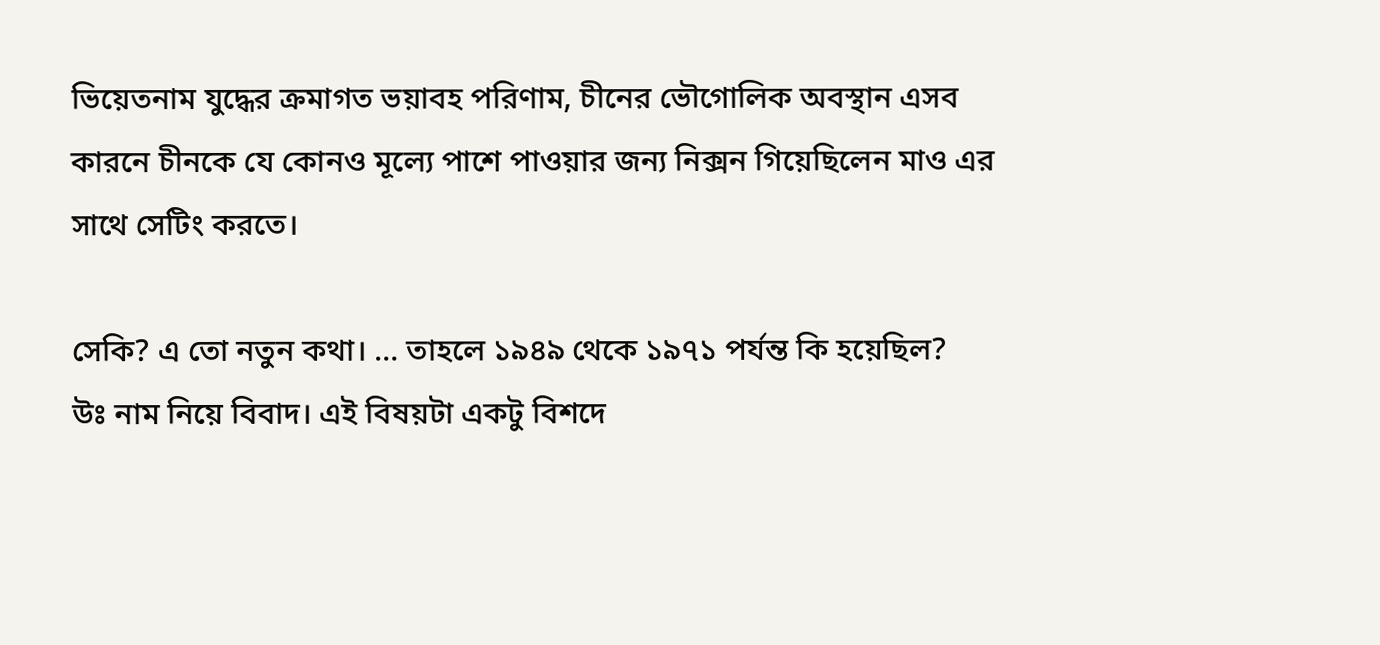ভিয়েতনাম যুদ্ধের ক্রমাগত ভয়াবহ পরিণাম, চীনের ভৌগোলিক অবস্থান এসব কারনে চীনকে যে কোনও মূল্যে পাশে পাওয়ার জন্য নিক্সন গিয়েছিলেন মাও এর সাথে সেটিং করতে।

সেকি? এ তো নতুন কথা। … তাহলে ১৯৪৯ থেকে ১৯৭১ পর্যন্ত কি হয়েছিল?
উঃ নাম নিয়ে বিবাদ। এই বিষয়টা একটু বিশদে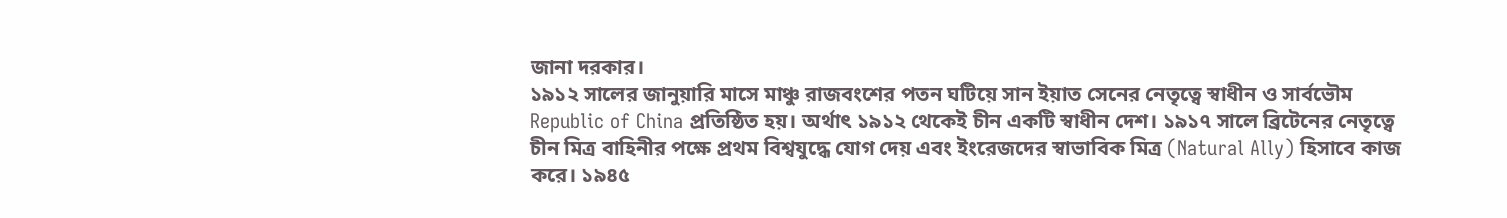জানা দরকার।
১৯১২ সালের জানুয়ারি মাসে মাঞ্চু রাজবংশের পতন ঘটিয়ে সান ইয়াত সেনের নেতৃত্বে স্বাধীন ও সার্বভৌম Republic of China প্রতিষ্ঠিত হয়। অর্থাৎ ১৯১২ থেকেই চীন একটি স্বাধীন দেশ। ১৯১৭ সালে ব্রিটেনের নেতৃত্বে চীন মিত্র বাহিনীর পক্ষে প্রথম বিশ্বযুদ্ধে যোগ দেয় এবং ইংরেজদের স্বাভাবিক মিত্র (Natural Ally) হিসাবে কাজ করে। ১৯৪৫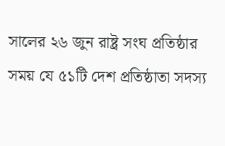সালের ২৬ জুন রাষ্ট্র সংঘ প্রতিষ্ঠার সময় যে ৫১টি দেশ প্রতিষ্ঠাতা সদস্য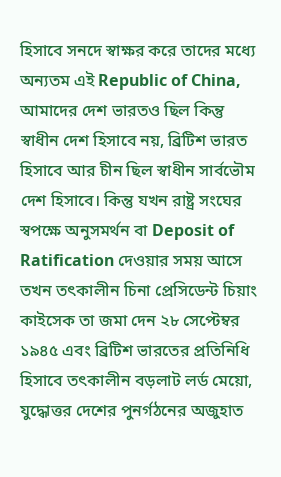হিসাবে সনদে স্বাক্ষর করে তাদের মধ্যে অন্যতম এই Republic of China, আমাদের দেশ ভারতও ছিল কিন্তু স্বাধীন দেশ হিসাবে নয়, ব্রিটিশ ভারত হিসাবে আর চীন ছিল স্বাধীন সার্বভৌম দেশ হিসাবে। কিন্তু যখন রাষ্ট্র সংঘের স্বপক্ষে অনুসমর্থন বা Deposit of Ratification দেওয়ার সময় আসে তখন তৎকালীন চিনা প্রেসিডেন্ট চিয়াং কাইসেক তা জমা দেন ২৮ সেপ্টেম্বর ১৯৪৫ এবং ব্রিটিশ ভারতের প্রতিনিধি হিসাবে তৎকালীন বড়লাট লর্ড মেয়ো, যুদ্ধোত্তর দেশের পুনর্গঠনের অজুহাত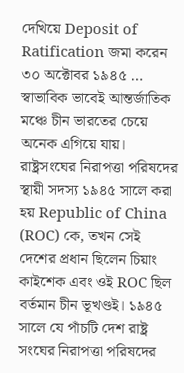দেখিয়ে Deposit of Ratification জমা করেন ৩০ অক্টোবর ১৯৪৫ … স্বাভাবিক ভাবেই আন্তর্জাতিক মঞ্চে চীন ভারতের চেয়ে অনেক এগিয়ে যায়।
রাষ্ট্রসংঘের নিরাপত্তা পরিষদের স্থায়ী সদস্য ১৯৪৫ সালে করা হয় Republic of China (ROC) কে, তখন সেই দেশের প্রধান ছিলেন চিয়াং কাইশেক এবং ওই ROC ছিল বর্তমান চীন ভূখণ্ডই। ১৯৪৫ সালে যে পাঁচটি দেশ রাষ্ট্র সংঘের নিরাপত্তা পরিষদের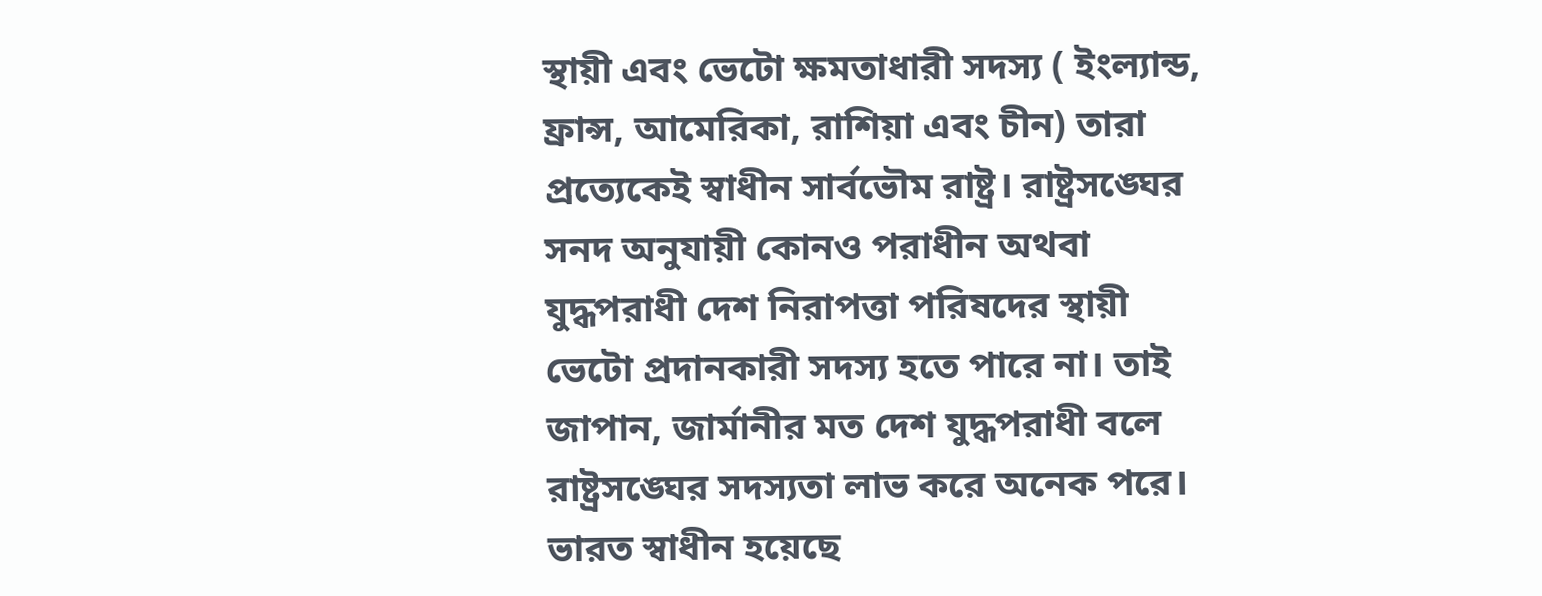স্থায়ী এবং ভেটো ক্ষমতাধারী সদস্য ( ইংল্যান্ড, ফ্রান্স, আমেরিকা, রাশিয়া এবং চীন) তারা প্রত্যেকেই স্বাধীন সার্বভৌম রাষ্ট্র। রাষ্ট্রসঙ্ঘের সনদ অনুযায়ী কোনও পরাধীন অথবা যুদ্ধপরাধী দেশ নিরাপত্তা পরিষদের স্থায়ী ভেটো প্রদানকারী সদস্য হতে পারে না। তাই জাপান, জার্মানীর মত দেশ যুদ্ধপরাধী বলে রাষ্ট্রসঙ্ঘের সদস্যতা লাভ করে অনেক পরে। ভারত স্বাধীন হয়েছে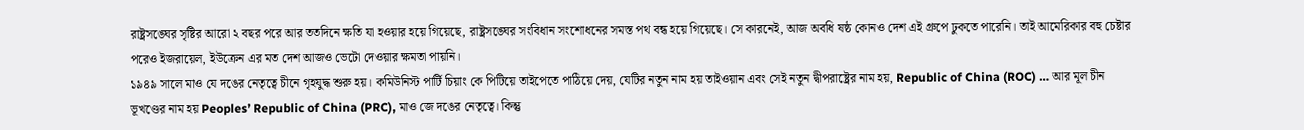রাষ্ট্রসঙ্ঘের সৃষ্টির আরো ২ বছর পরে আর ততদিনে ক্ষতি যা হওয়ার হয়ে গিয়েছে, রাষ্ট্রসঙ্ঘের সংবিধান সংশোধনের সমস্ত পথ বন্ধ হয়ে গিয়েছে। সে কারনেই, আজ অবধি ষষ্ঠ কোনও দেশ এই গ্রুপে ঢুকতে পারেনি। তাই আমেরিকার বহু চেষ্টার পরেও ইজরায়েল, ইউক্রেন এর মত দেশ আজও ভেটো দেওয়ার ক্ষমতা পায়নি।
১৯৪৯ সালে মাও যে দঙের নেতৃত্বে চীনে গৃহযুদ্ধ শুরু হয়। কমিউনিস্ট পার্টি চিয়াং কে পিটিয়ে তাইপেতে পাঠিয়ে দেয়, যেটির নতুন নাম হয় তাইওয়ান এবং সেই নতুন দ্বীপরাষ্ট্রের নাম হয়, Republic of China (ROC) … আর মূল চীন ভূখণ্ডের নাম হয় Peoples’ Republic of China (PRC), মাও জে দঙের নেতৃত্বে। কিন্তু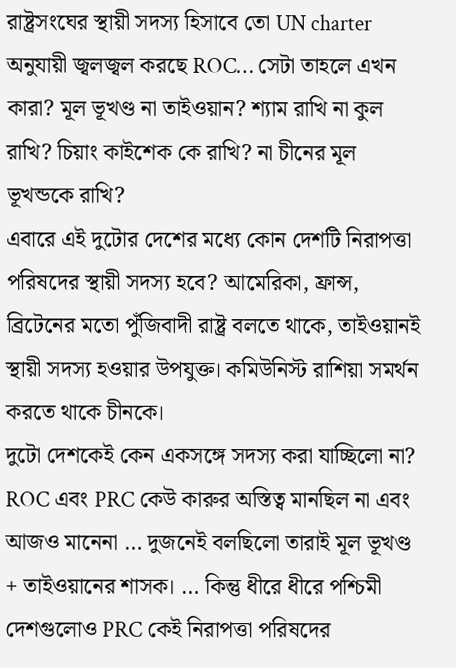রাষ্ট্রসংঘের স্থায়ী সদস্য হিসাবে তো UN charter অনুযায়ী জ্বলজ্বল করছে ROC… সেটা তাহলে এখন কারা? মূল ভূখণ্ড না তাইওয়ান? শ্যাম রাখি না কুল রাখি? চিয়াং কাইশেক কে রাখি? না চীনের মূল ভূখন্ডকে রাখি?
এবারে এই দুটোর দেশের মধ্যে কোন দেশটি নিরাপত্তা পরিষদের স্থায়ী সদস্য হবে? আমেরিকা, ফ্রান্স, ব্রিটেনের মতো পুঁজিবাদী রাষ্ট্র বলতে থাকে, তাইওয়ানই স্থায়ী সদস্য হওয়ার উপযুক্ত। কমিউনিস্ট রাশিয়া সমর্থন করতে থাকে চীনকে।
দুটো দেশকেই কেন একসঙ্গে সদস্য করা যাচ্ছিলো না?
ROC এবং PRC কেউ কারুর অস্তিত্ব মানছিল না এবং আজও মানেনা … দুজনেই বলছিলো তারাই মূল ভূখণ্ড + তাইওয়ানের শাসক। … কিন্তু ধীরে ধীরে পশ্চিমী দেশগুলোও PRC কেই নিরাপত্তা পরিষদের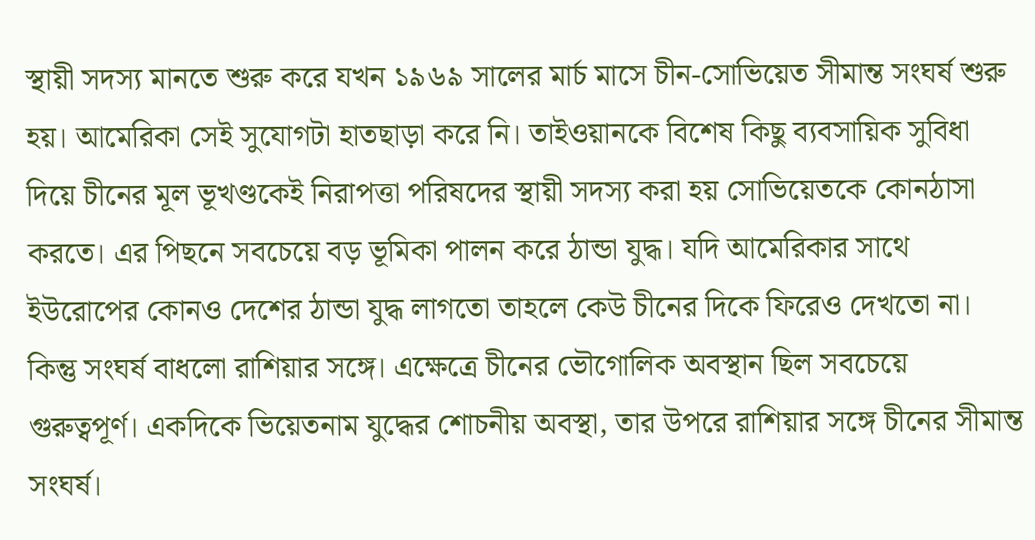স্থায়ী সদস্য মানতে শুরু করে যখন ১৯৬৯ সালের মার্চ মাসে চীন-সোভিয়েত সীমান্ত সংঘর্ষ শুরু হয়। আমেরিকা সেই সুযোগটা হাতছাড়া করে নি। তাইওয়ানকে বিশেষ কিছু ব্যবসায়িক সুবিধা দিয়ে চীনের মূল ভূখণ্ডকেই নিরাপত্তা পরিষদের স্থায়ী সদস্য করা হয় সোভিয়েতকে কোনঠাসা করতে। এর পিছনে সবচেয়ে বড় ভূমিকা পালন করে ঠান্ডা যুদ্ধ। যদি আমেরিকার সাথে ইউরোপের কোনও দেশের ঠান্ডা যুদ্ধ লাগতো তাহলে কেউ চীনের দিকে ফিরেও দেখতো না। কিন্তু সংঘর্ষ বাধলো রাশিয়ার সঙ্গে। এক্ষেত্রে চীনের ভৌগোলিক অবস্থান ছিল সবচেয়ে গুরুত্বপূর্ণ। একদিকে ভিয়েতনাম যুদ্ধের শোচনীয় অবস্থা, তার উপরে রাশিয়ার সঙ্গে চীনের সীমান্ত সংঘর্ষ।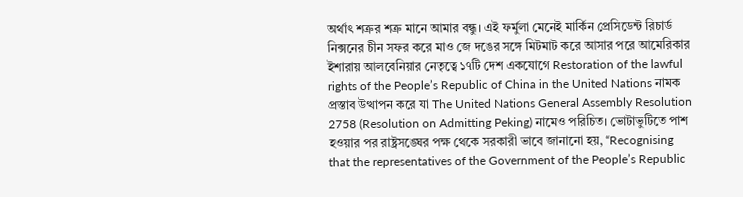অর্থাৎ শত্রুর শত্রু মানে আমার বন্ধু। এই ফর্মুলা মেনেই মার্কিন প্রেসিডেন্ট রিচার্ড নিক্সনের চীন সফর করে মাও জে দঙের সঙ্গে মিটমাট করে আসার পরে আমেরিকার ইশারায় আলবেনিয়ার নেতৃত্বে ১৭টি দেশ একযোগে Restoration of the lawful rights of the People’s Republic of China in the United Nations নামক প্রস্তাব উত্থাপন করে যা The United Nations General Assembly Resolution 2758 (Resolution on Admitting Peking) নামেও পরিচিত। ভোটাভুটিতে পাশ হওয়ার পর রাষ্ট্রসঙ্ঘের পক্ষ থেকে সরকারী ভাবে জানানো হয়, “Recognising that the representatives of the Government of the People’s Republic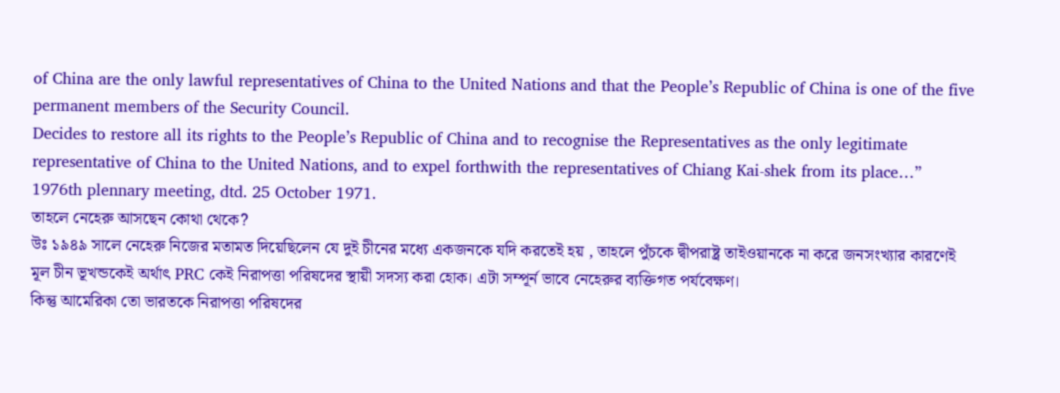of China are the only lawful representatives of China to the United Nations and that the People’s Republic of China is one of the five permanent members of the Security Council.
Decides to restore all its rights to the People’s Republic of China and to recognise the Representatives as the only legitimate representative of China to the United Nations, and to expel forthwith the representatives of Chiang Kai-shek from its place…”
1976th plennary meeting, dtd. 25 October 1971.
তাহলে নেহেরু আসছেন কোথা থেকে?
উঃ ১৯৪৯ সালে নেহেরু নিজের মতামত দিয়েছিলেন যে দুই চীনের মধ্যে একজনকে যদি করতেই হয় , তাহলে পুঁচকে দ্বীপরাষ্ট্র তাইওয়ানকে না করে জনসংখ্যার কারণেই মূল চীন ভূখন্ডকেই অর্থাৎ PRC কেই নিরাপত্তা পরিষদের স্থায়ী সদস্য করা হোক। এটা সম্পূর্ন ভাবে নেহেরুর ব্যক্তিগত পর্যবেক্ষণ।
কিন্তু আমেরিকা তো ভারতকে নিরাপত্তা পরিষদের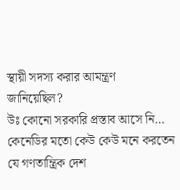স্থায়ী সদস্য করার আমন্ত্রণ জানিয়েছিল?
উঃ কোনো সরকারি প্রস্তাব আসে নি… কেনেডির মতো কেউ কেউ মনে করতেন যে গণতান্ত্রিক দেশ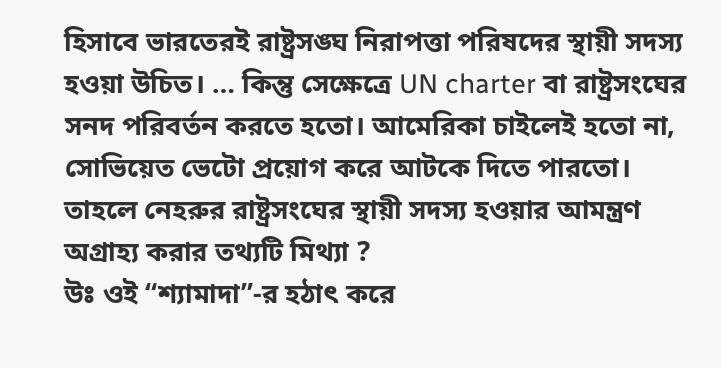হিসাবে ভারতেরই রাষ্ট্রসঙ্ঘ নিরাপত্তা পরিষদের স্থায়ী সদস্য হওয়া উচিত। … কিন্তু সেক্ষেত্রে UN charter বা রাষ্ট্রসংঘের সনদ পরিবর্তন করতে হতো। আমেরিকা চাইলেই হতো না, সোভিয়েত ভেটো প্রয়োগ করে আটকে দিতে পারতো।
তাহলে নেহরুর রাষ্ট্রসংঘের স্থায়ী সদস্য হওয়ার আমন্ত্রণ অগ্রাহ্য করার তথ্যটি মিথ্যা ?
উঃ ওই “শ্যামাদা”-র হঠাৎ করে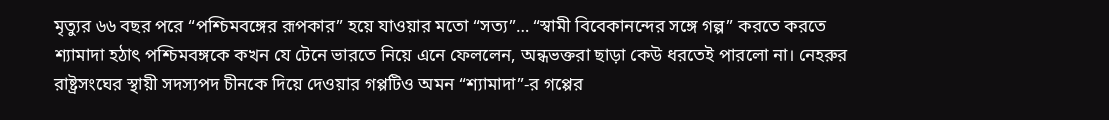মৃত্যুর ৬৬ বছর পরে “পশ্চিমবঙ্গের রূপকার” হয়ে যাওয়ার মতো “সত্য”… “স্বামী বিবেকানন্দের সঙ্গে গল্প” করতে করতে শ্যামাদা হঠাৎ পশ্চিমবঙ্গকে কখন যে টেনে ভারতে নিয়ে এনে ফেললেন, অন্ধভক্তরা ছাড়া কেউ ধরতেই পারলো না। নেহরুর রাষ্ট্রসংঘের স্থায়ী সদস্যপদ চীনকে দিয়ে দেওয়ার গপ্পটিও অমন “শ্যামাদা”-র গপ্পের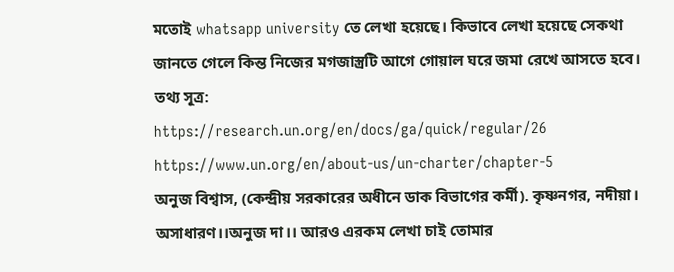মতোই whatsapp university তে লেখা হয়েছে। কিভাবে লেখা হয়েছে সেকথা জানতে গেলে কিন্ত নিজের মগজাস্ত্রটি আগে গোয়াল ঘরে জমা রেখে আসতে হবে।
তথ্য সূত্র:
https://research.un.org/en/docs/ga/quick/regular/26
https://www.un.org/en/about-us/un-charter/chapter-5
অনুজ বিশ্বাস, (কেন্দ্রীয় সরকারের অধীনে ডাক বিভাগের কর্মী). কৃষ্ণনগর, নদীয়া।
অসাধারণ।।অনুজ দা।। আরও এরকম লেখা চাই তোমার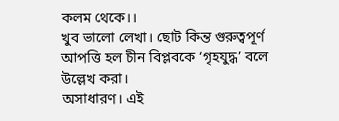কলম থেকে।।
খুব ভালো লেখা। ছোট কিন্ত গুরুত্বপূর্ণ আপত্তি হল চীন বিপ্লবকে ‘গৃহযুদ্ধ’ বলে উল্লেখ করা।
অসাধারণ। এই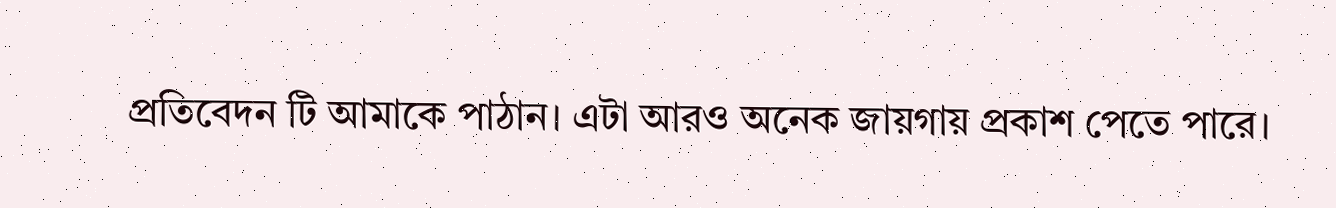প্রতিবেদন টি আমাকে পাঠান। এটা আরও অনেক জায়গায় প্রকাশ পেতে পারে।